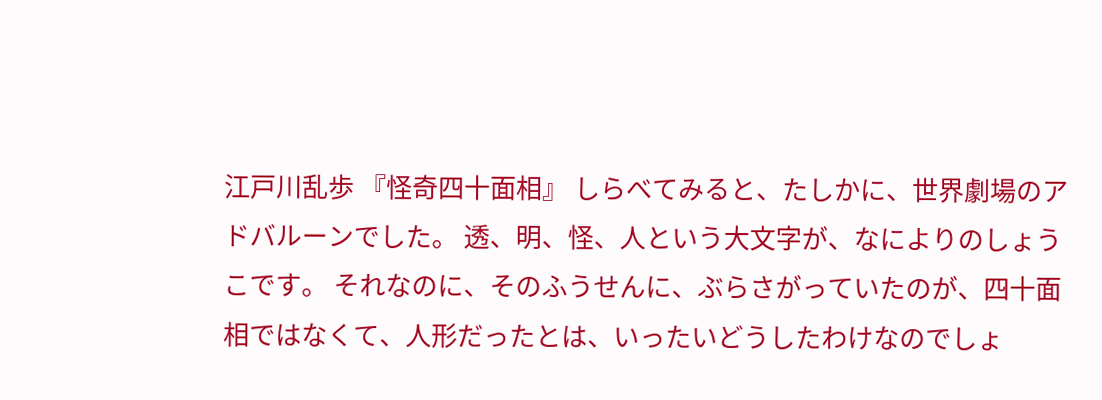江戸川乱歩 『怪奇四十面相』 しらべてみると、たしかに、世界劇場のアドバルーンでした。 透、明、怪、人という大文字が、なによりのしょうこです。 それなのに、そのふうせんに、ぶらさがっていたのが、四十面相ではなくて、人形だったとは、いったいどうしたわけなのでしょ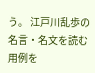う。 江戸川乱歩の名言・名文を読む 用例を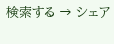検索する → シェア